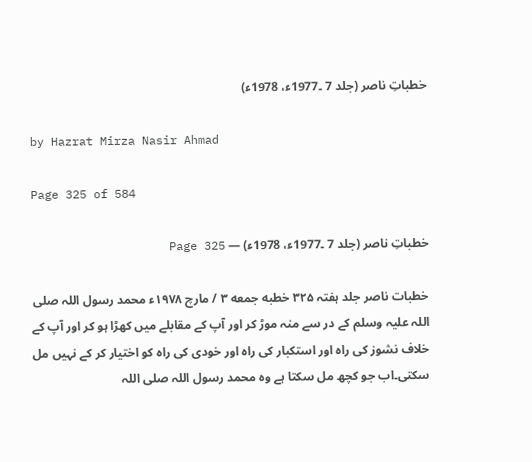خطباتِ ناصر (جلد 7 ۔1977ء، 1978ء)

by Hazrat Mirza Nasir Ahmad

Page 325 of 584

خطباتِ ناصر (جلد 7 ۔1977ء، 1978ء) — Page 325

خطبات ناصر جلد ہفتہ ۳۲۵ خطبه جمعه ۳ / مارچ ۱۹۷۸ء محمد رسول اللہ صلی اللہ علیہ وسلم کے در سے منہ موڑ کر اور آپ کے مقابلے میں کھڑا ہو کر اور آپ کے خلاف نشوز کی راہ اور استکبار کی راہ اور خودی کی راہ کو اختیار کر کے نہیں مل سکتی۔اب جو کچھ مل سکتا ہے وہ محمد رسول اللہ صلی اللہ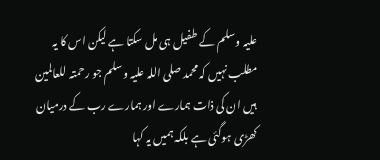علیہ وسلم کے طفیل ہی مل سکتا ہے لیکن اس کا یہ مطلب نہیں کہ محمد صلی اللہ علیہ وسلم جو رحمتہ للعالمین ہیں ان کی ذات ہمارے اور ہمارے رب کے درمیان کھڑی ہوگئی ہے بلکہ ہمیں یہ کہا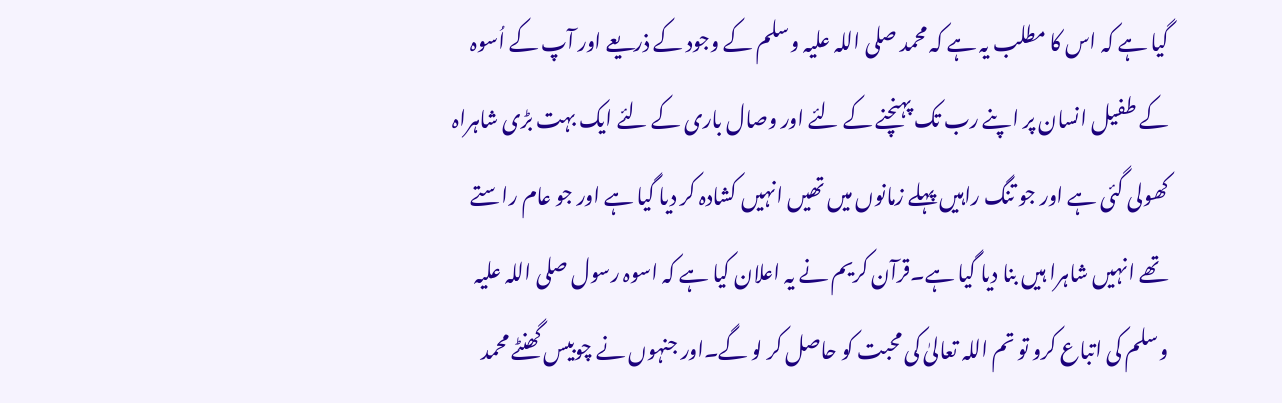گیا ہے کہ اس کا مطلب یہ ہے کہ محمد صلی اللہ علیہ وسلم کے وجود کے ذریعے اور آپ کے اُسوہ کے طفیل انسان پر اپنے رب تک پہنچنے کے لئے اور وصال باری کے لئے ایک بہت بڑی شاہراہ کھولی گئی ہے اور جو تنگ راہیں پہلے زمانوں میں تھیں انہیں کشادہ کر دیا گیا ہے اور جو عام راستے تھے انہیں شاہرا ہیں بنا دیا گیا ہے۔قرآن کریم نے یہ اعلان کیا ہے کہ اسوہ رسول صلی اللہ علیہ وسلم کی اتباع کرو تو تم اللہ تعالیٰ کی محبت کو حاصل کر لو گے۔اور جنہوں نے چوبیس گھنٹے محمد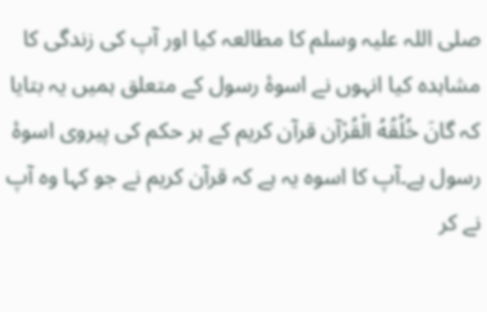صلی اللہ علیہ وسلم کا مطالعہ کیا اور آپ کی زندگی کا مشاہدہ کیا انہوں نے اسوۂ رسول کے متعلق ہمیں یہ بتایا کہ گانَ خُلُقُهُ الْقُرْآن قرآن کریم کے ہر حکم کی پیروی اسوۂ رسول ہے۔آپ کا اسوہ یہ ہے کہ قرآن کریم نے جو کہا وہ آپ نے کر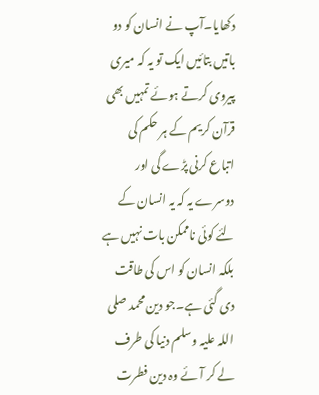دکھایا۔آپ نے انسان کو دو باتیں بتائیں ایک تو یہ کہ میری پیروی کرتے ہوئے تمہیں بھی قرآن کریم کے ہر حکم کی اتباع کرنی پڑے گی اور دوسرے یہ کہ یہ انسان کے لئے کوئی ناممکن بات نہیں ہے بلکہ انسان کو اس کی طاقت دی گئی ہے۔جو دین محمد صلی اللہ علیہ وسلم دنیا کی طرف لے کر آئے وہ دین فطرت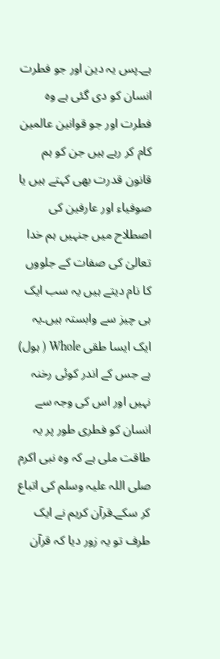ہے۔پس یہ دین اور جو فطرت انسان کو دی گئی ہے وہ فطرت اور جو قوانین عالمین کام کر رہے ہیں جن کو ہم قانون قدرت بھی کہتے ہیں یا صوفیاء اور عارفین کی اصطلاح میں جنہیں ہم خدا تعالیٰ کی صفات کے جلووں کا نام دیتے ہیں یہ سب ایک ہی چیز سے وابستہ ہیں۔یہ ایک ایسا طقی Whole ( ہول) ہے جس کے اندر کوئی رخنہ نہیں اور اس کی وجہ سے انسان کو فطری طور پر یہ طاقت ملی ہے کہ وہ نبی اکرم صلی اللہ علیہ وسلم کی اتباع کر سکے۔قرآن کریم نے ایک طرف تو یہ زور دیا کہ قرآن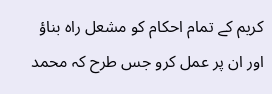کریم کے تمام احکام کو مشعل راہ بناؤ اور ان پر عمل کرو جس طرح کہ محمد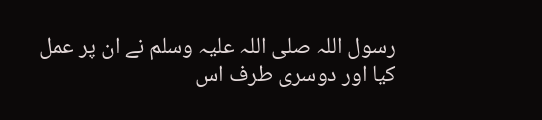رسول اللہ صلی اللہ علیہ وسلم نے ان پر عمل کیا اور دوسری طرف اس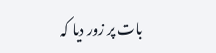بات پر زور دیا کہ